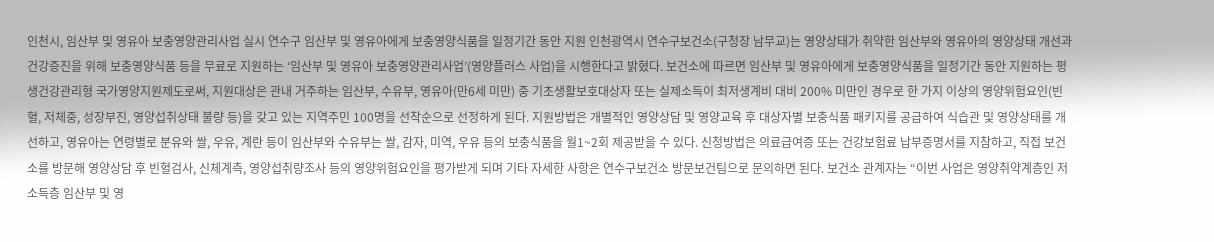인천시, 임산부 및 영유아 보충영양관리사업 실시 연수구 임산부 및 영유아에게 보충영양식품을 일정기간 동안 지원 인천광역시 연수구보건소(구청장 남무교)는 영양상태가 취약한 임산부와 영유아의 영양상태 개선과 건강증진을 위해 보충영양식품 등을 무료로 지원하는 ‘임산부 및 영유아 보충영양관리사업’(영양플러스 사업)을 시행한다고 밝혔다. 보건소에 따르면 임산부 및 영유아에게 보충영양식품을 일정기간 동안 지원하는 평생건강관리형 국가영양지원제도로써, 지원대상은 관내 거주하는 임산부, 수유부, 영유아(만6세 미만) 중 기초생활보호대상자 또는 실제소득이 최저생계비 대비 200% 미만인 경우로 한 가지 이상의 영양위험요인(빈혈, 저체중, 성장부진, 영양섭취상태 불량 등)을 갖고 있는 지역주민 100명을 선착순으로 선정하게 된다. 지원방법은 개별적인 영양상담 및 영양교육 후 대상자별 보충식품 패키지를 공급하여 식습관 및 영양상태를 개선하고, 영유아는 연령별로 분유와 쌀, 우유, 계란 등이 임산부와 수유부는 쌀, 감자, 미역, 우유 등의 보충식품을 월1~2회 제공받을 수 있다. 신청방법은 의료급여증 또는 건강보험료 납부증명서를 지참하고, 직접 보건소를 방문해 영양상담 후 빈혈검사, 신체계측, 영양섭취량조사 등의 영양위험요인을 평가받게 되며 기타 자세한 사항은 연수구보건소 방문보건팀으로 문의하면 된다. 보건소 관계자는 “이번 사업은 영양취약계층인 저소득층 임산부 및 영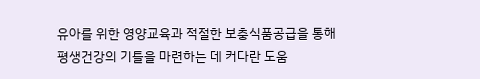유아를 위한 영양교육과 적절한 보충식품공급을 통해 평생건강의 기틀을 마련하는 데 커다란 도움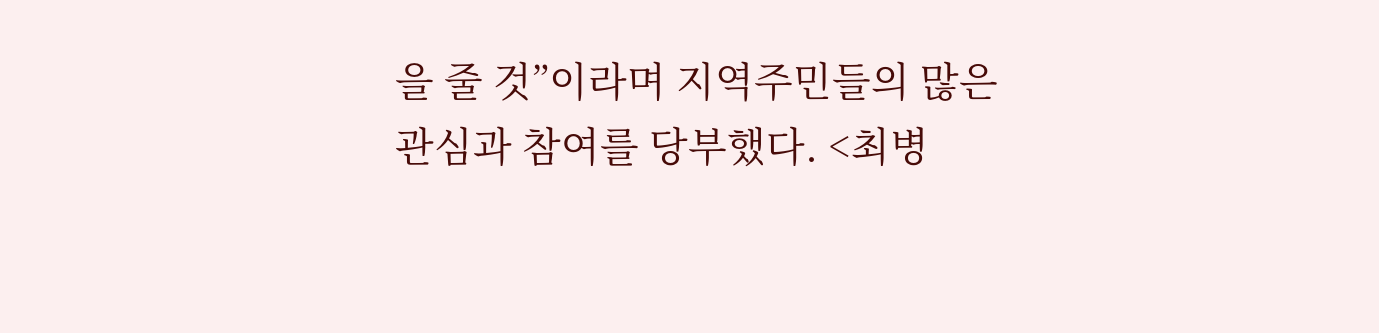을 줄 것”이라며 지역주민들의 많은 관심과 참여를 당부했다. <최병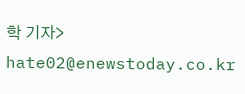학 기자> hate02@enewstoday.co.kr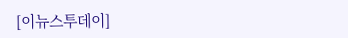[이뉴스투데이]